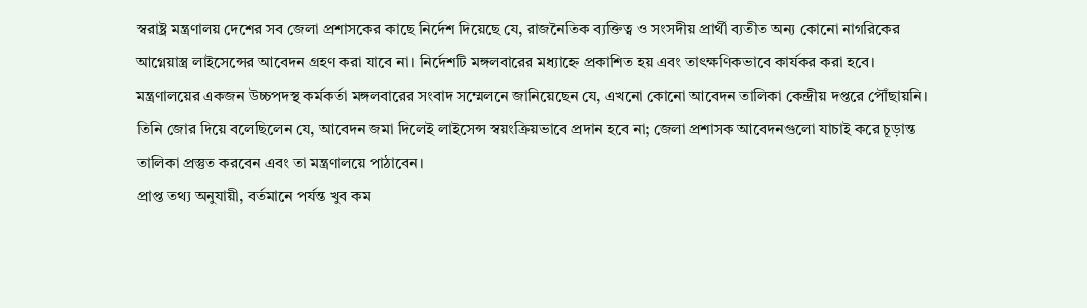স্বরাষ্ট্র মন্ত্রণালয় দেশের সব জেলা প্রশাসকের কাছে নির্দেশ দিয়েছে যে, রাজনৈতিক ব্যক্তিত্ব ও সংসদীয় প্রার্থী ব্যতীত অন্য কোনো নাগরিকের আগ্নেয়াস্ত্র লাইসেন্সের আবেদন গ্রহণ করা যাবে না। নির্দেশটি মঙ্গলবারের মধ্যাহ্নে প্রকাশিত হয় এবং তাৎক্ষণিকভাবে কার্যকর করা হবে।
মন্ত্রণালয়ের একজন উচ্চপদস্থ কর্মকর্তা মঙ্গলবারের সংবাদ সম্মেলনে জানিয়েছেন যে, এখনো কোনো আবেদন তালিকা কেন্দ্রীয় দপ্তরে পৌঁছায়নি। তিনি জোর দিয়ে বলেছিলেন যে, আবেদন জমা দিলেই লাইসেন্স স্বয়ংক্রিয়ভাবে প্রদান হবে না; জেলা প্রশাসক আবেদনগুলো যাচাই করে চূড়ান্ত তালিকা প্রস্তুত করবেন এবং তা মন্ত্রণালয়ে পাঠাবেন।
প্রাপ্ত তথ্য অনুযায়ী, বর্তমানে পর্যন্ত খুব কম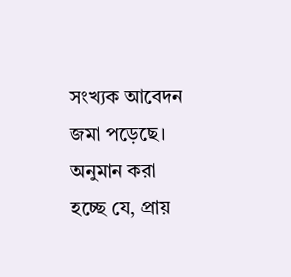সংখ্যক আবেদন জমা পড়েছে। অনুমান করা হচ্ছে যে, প্রায়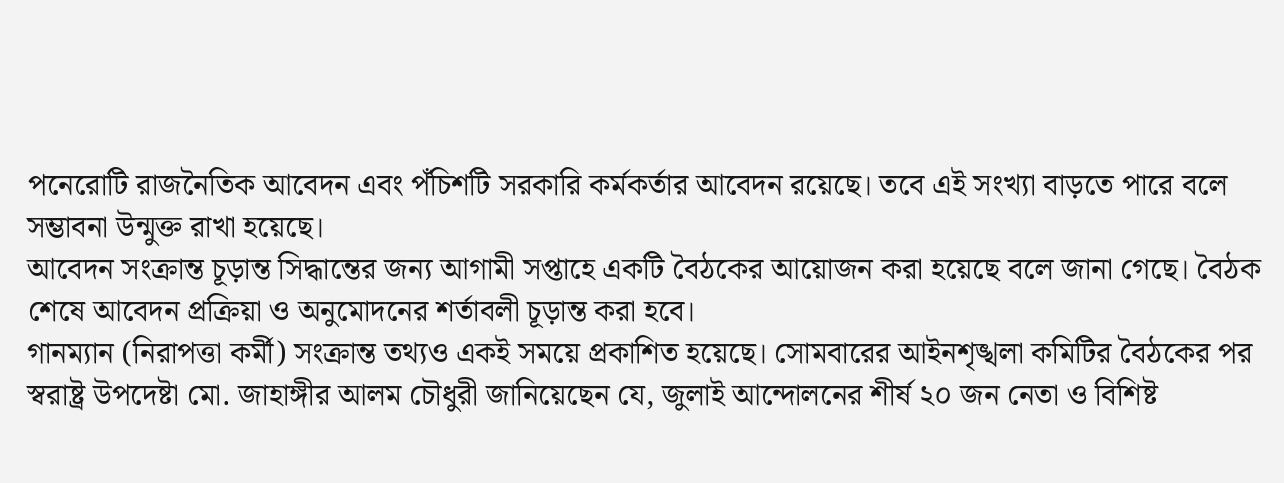পনেরোটি রাজনৈতিক আবেদন এবং পঁচিশটি সরকারি কর্মকর্তার আবেদন রয়েছে। তবে এই সংখ্যা বাড়তে পারে বলে সম্ভাবনা উন্মুক্ত রাখা হয়েছে।
আবেদন সংক্রান্ত চূড়ান্ত সিদ্ধান্তের জন্য আগামী সপ্তাহে একটি বৈঠকের আয়োজন করা হয়েছে বলে জানা গেছে। বৈঠক শেষে আবেদন প্রক্রিয়া ও অনুমোদনের শর্তাবলী চূড়ান্ত করা হবে।
গানম্যান (নিরাপত্তা কর্মী) সংক্রান্ত তথ্যও একই সময়ে প্রকাশিত হয়েছে। সোমবারের আইনশৃঙ্খলা কমিটির বৈঠকের পর স্বরাষ্ট্র উপদেষ্টা মো. জাহাঙ্গীর আলম চৌধুরী জানিয়েছেন যে, জুলাই আন্দোলনের শীর্ষ ২০ জন নেতা ও বিশিষ্ট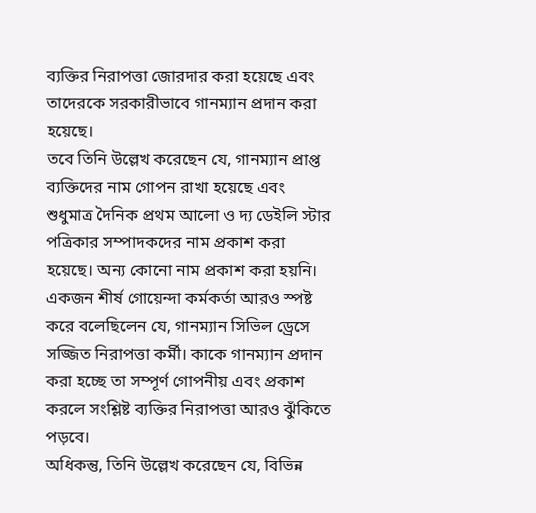ব্যক্তির নিরাপত্তা জোরদার করা হয়েছে এবং তাদেরকে সরকারীভাবে গানম্যান প্রদান করা হয়েছে।
তবে তিনি উল্লেখ করেছেন যে, গানম্যান প্রাপ্ত ব্যক্তিদের নাম গোপন রাখা হয়েছে এবং শুধুমাত্র দৈনিক প্রথম আলো ও দ্য ডেইলি স্টার পত্রিকার সম্পাদকদের নাম প্রকাশ করা হয়েছে। অন্য কোনো নাম প্রকাশ করা হয়নি।
একজন শীর্ষ গোয়েন্দা কর্মকর্তা আরও স্পষ্ট করে বলেছিলেন যে, গানম্যান সিভিল ড্রেসে সজ্জিত নিরাপত্তা কর্মী। কাকে গানম্যান প্রদান করা হচ্ছে তা সম্পূর্ণ গোপনীয় এবং প্রকাশ করলে সংশ্লিষ্ট ব্যক্তির নিরাপত্তা আরও ঝুঁকিতে পড়বে।
অধিকন্তু, তিনি উল্লেখ করেছেন যে, বিভিন্ন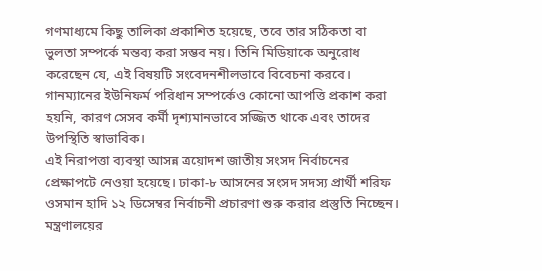গণমাধ্যমে কিছু তালিকা প্রকাশিত হয়েছে, তবে তার সঠিকতা বা ভুলতা সম্পর্কে মন্তব্য করা সম্ভব নয়। তিনি মিডিয়াকে অনুরোধ করেছেন যে, এই বিষয়টি সংবেদনশীলভাবে বিবেচনা করবে।
গানম্যানের ইউনিফর্ম পরিধান সম্পর্কেও কোনো আপত্তি প্রকাশ করা হয়নি, কারণ সেসব কর্মী দৃশ্যমানভাবে সজ্জিত থাকে এবং তাদের উপস্থিতি স্বাভাবিক।
এই নিরাপত্তা ব্যবস্থা আসন্ন ত্রয়োদশ জাতীয় সংসদ নির্বাচনের প্রেক্ষাপটে নেওয়া হয়েছে। ঢাকা-৮ আসনের সংসদ সদস্য প্রার্থী শরিফ ওসমান হাদি ১২ ডিসেম্বর নির্বাচনী প্রচারণা শুরু করার প্রস্তুতি নিচ্ছেন।
মন্ত্রণালয়ের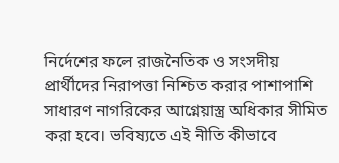নির্দেশের ফলে রাজনৈতিক ও সংসদীয় প্রার্থীদের নিরাপত্তা নিশ্চিত করার পাশাপাশি সাধারণ নাগরিকের আগ্নেয়াস্ত্র অধিকার সীমিত করা হবে। ভবিষ্যতে এই নীতি কীভাবে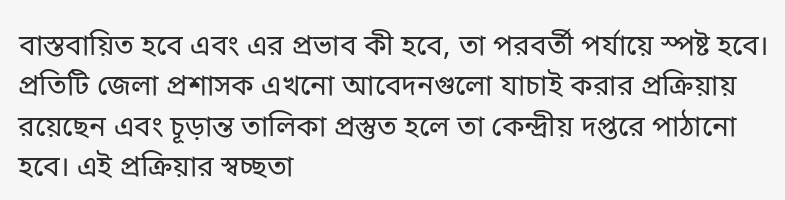বাস্তবায়িত হবে এবং এর প্রভাব কী হবে, তা পরবর্তী পর্যায়ে স্পষ্ট হবে।
প্রতিটি জেলা প্রশাসক এখনো আবেদনগুলো যাচাই করার প্রক্রিয়ায় রয়েছেন এবং চূড়ান্ত তালিকা প্রস্তুত হলে তা কেন্দ্রীয় দপ্তরে পাঠানো হবে। এই প্রক্রিয়ার স্বচ্ছতা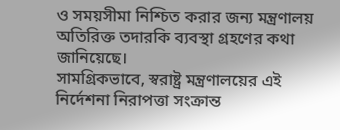ও সময়সীমা নিশ্চিত করার জন্য মন্ত্রণালয় অতিরিক্ত তদারকি ব্যবস্থা গ্রহণের কথা জানিয়েছে।
সামগ্রিকভাবে, স্বরাষ্ট্র মন্ত্রণালয়ের এই নির্দেশনা নিরাপত্তা সংক্রান্ত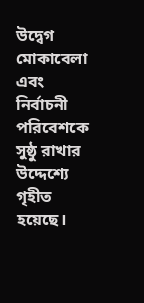উদ্বেগ মোকাবেলা এবং নির্বাচনী পরিবেশকে সুষ্ঠু রাখার উদ্দেশ্যে গৃহীত হয়েছে।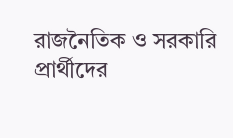রাজনৈতিক ও সরকারি প্রার্থীদের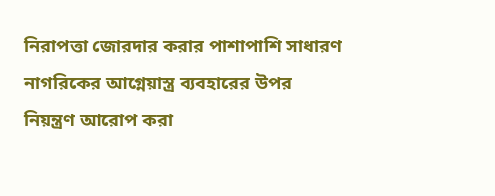নিরাপত্তা জোরদার করার পাশাপাশি সাধারণ নাগরিকের আগ্নেয়াস্ত্র ব্যবহারের উপর নিয়ন্ত্রণ আরোপ করা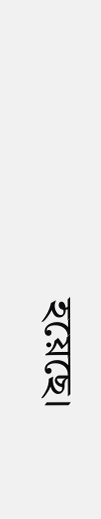হয়েছে।